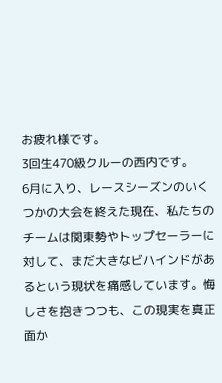お疲れ様です。
3回生470級クルーの西内です。
6月に入り、レースシーズンのいくつかの大会を終えた現在、私たちのチームは関東勢やトップセーラーに対して、まだ大きなビハインドがあるという現状を痛感しています。悔しさを抱きつつも、この現実を真正面か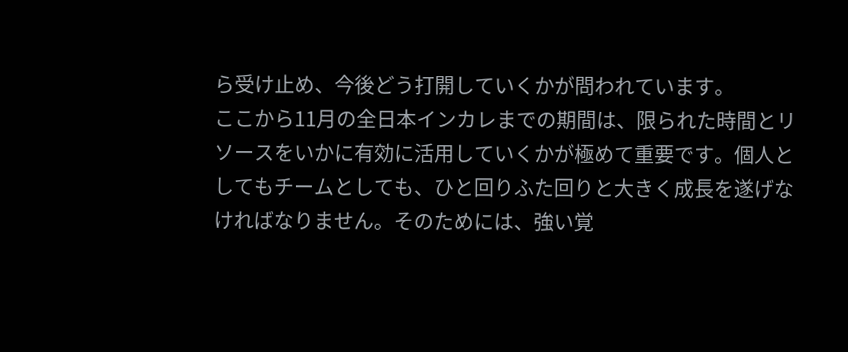ら受け止め、今後どう打開していくかが問われています。
ここから11月の全日本インカレまでの期間は、限られた時間とリソースをいかに有効に活用していくかが極めて重要です。個人としてもチームとしても、ひと回りふた回りと大きく成長を遂げなければなりません。そのためには、強い覚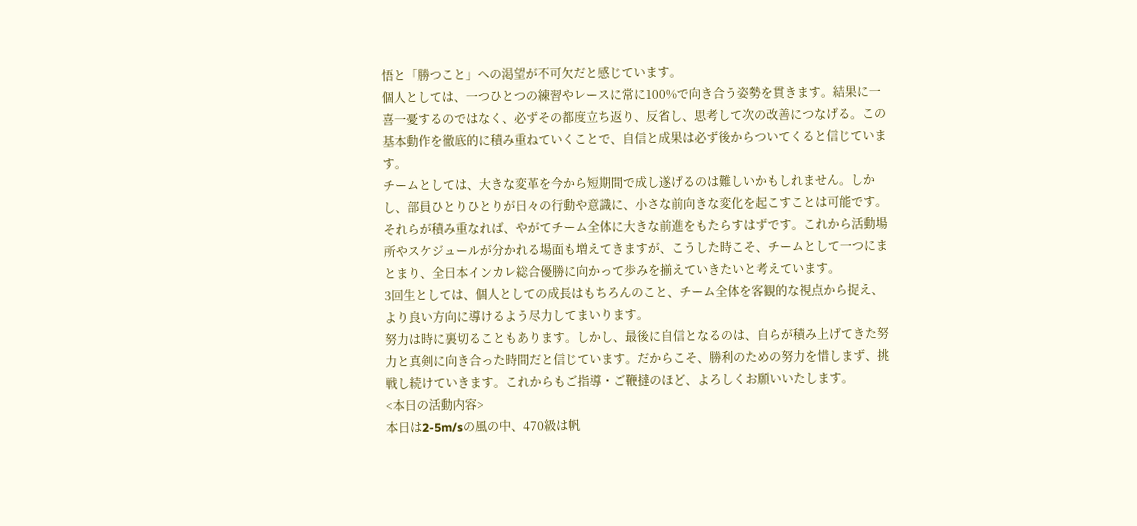悟と「勝つこと」への渇望が不可欠だと感じています。
個人としては、一つひとつの練習やレースに常に100%で向き合う姿勢を貫きます。結果に一喜一憂するのではなく、必ずその都度立ち返り、反省し、思考して次の改善につなげる。この基本動作を徹底的に積み重ねていくことで、自信と成果は必ず後からついてくると信じています。
チームとしては、大きな変革を今から短期間で成し遂げるのは難しいかもしれません。しかし、部員ひとりひとりが日々の行動や意識に、小さな前向きな変化を起こすことは可能です。それらが積み重なれば、やがてチーム全体に大きな前進をもたらすはずです。これから活動場所やスケジュールが分かれる場面も増えてきますが、こうした時こそ、チームとして一つにまとまり、全日本インカレ総合優勝に向かって歩みを揃えていきたいと考えています。
3回生としては、個人としての成長はもちろんのこと、チーム全体を客観的な視点から捉え、より良い方向に導けるよう尽力してまいります。
努力は時に裏切ることもあります。しかし、最後に自信となるのは、自らが積み上げてきた努力と真剣に向き合った時間だと信じています。だからこそ、勝利のための努力を惜しまず、挑戦し続けていきます。これからもご指導・ご鞭撻のほど、よろしくお願いいたします。
<本日の活動内容>
本日は2-5m/sの風の中、470級は帆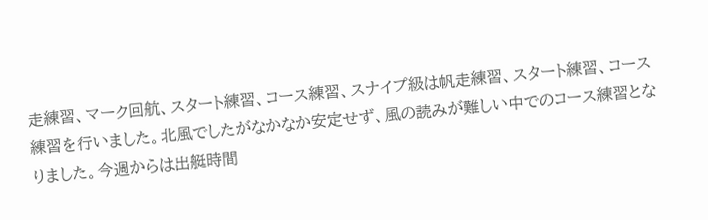走練習、マーク回航、スタート練習、コース練習、スナイプ級は帆走練習、スタート練習、コース練習を行いました。北風でしたがなかなか安定せず、風の読みが難しい中でのコース練習となりました。今週からは出艇時間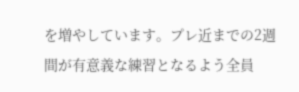を増やしています。プレ近までの2週間が有意義な練習となるよう全員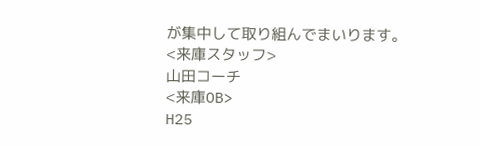が集中して取り組んでまいります。
<来庫スタッフ>
山田コーチ
<来庫OB>
H25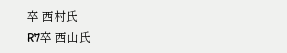卒 西村氏
R7卒 西山氏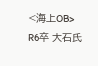<海上OB>
R6卒 大石氏